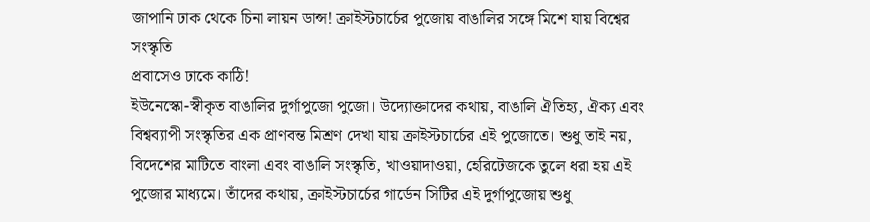জাপানি ঢাক থেকে চিনা লায়ন ডান্স! ক্রাইস্টচার্চের পুজোয় বাঙালির সঙ্গে মিশে যায় বিশ্বের সংস্কৃতি
প্রবাসেও ঢাকে কাঠি!
ইউনেস্কো-স্বীকৃত বাঙালির দুর্গাপুজো পুজো। উদ্যোক্তাদের কথায়, বাঙালি ঐতিহ্য, ঐক্য এবং বিশ্বব্যাপী সংস্কৃতির এক প্রাণবন্ত মিশ্রণ দেখা যায় ক্রাইস্টচার্চের এই পুজোতে। শুধু তাই নয়, বিদেশের মাটিতে বাংলা এবং বাঙালি সংস্কৃতি, খাওয়াদাওয়া, হেরিটেজকে তুলে ধরা হয় এই পুজোর মাধ্যমে। তাঁদের কথায়, ক্রাইস্টচার্চের গার্ডেন সিটির এই দুর্গাপুজোয় শুধু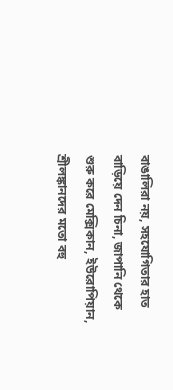বাঙালিরা নয়, সহযোগিতার হাত বাড়িয়ে দেন চিনা, জাপানি থেকে শুরু করে মেক্সিকান, ইউরোপিয়ান, শ্রীলঙ্কানদের মতো বহু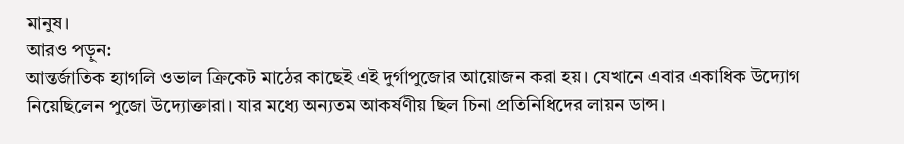মানুষ।
আরও পড়ুন:
আন্তর্জাতিক হ্যাগলি ওভাল ক্রিকেট মাঠের কাছেই এই দুর্গাপুজোর আয়োজন করা হয়। যেখানে এবার একাধিক উদ্যোগ নিয়েছিলেন পুজো উদ্যোক্তারা। যার মধ্যে অন্যতম আকর্ষণীয় ছিল চিনা প্রতিনিধিদের লায়ন ডান্স।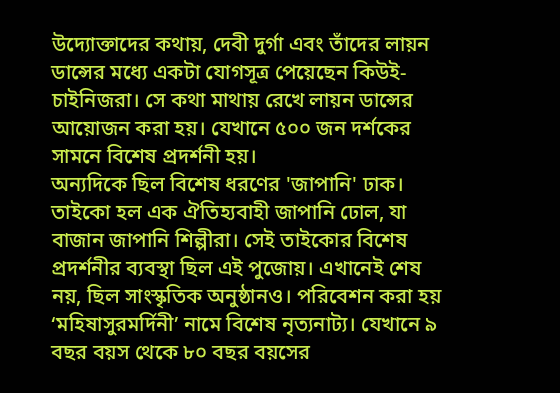উদ্যোক্তাদের কথায়, দেবী দুর্গা এবং তাঁদের লায়ন ডান্সের মধ্যে একটা যোগসূত্র পেয়েছেন কিউই-চাইনিজরা। সে কথা মাথায় রেখে লায়ন ডান্সের আয়োজন করা হয়। যেখানে ৫০০ জন দর্শকের সামনে বিশেষ প্রদর্শনী হয়।
অন্যদিকে ছিল বিশেষ ধরণের 'জাপানি' ঢাক। তাইকো হল এক ঐতিহ্যবাহী জাপানি ঢোল, যা বাজান জাপানি শিল্পীরা। সেই তাইকোর বিশেষ প্রদর্শনীর ব্যবস্থা ছিল এই পুজোয়। এখানেই শেষ নয়, ছিল সাংস্কৃতিক অনুষ্ঠানও। পরিবেশন করা হয় ‘মহিষাসুরমর্দিনী’ নামে বিশেষ নৃত্যনাট্য। যেখানে ৯ বছর বয়স থেকে ৮০ বছর বয়সের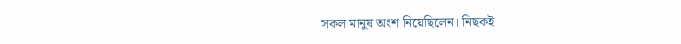সকল মানুষ অংশ নিয়েছিলেন। নিছকই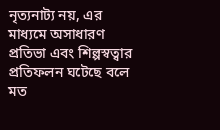নৃত্যনাট্য নয়, এর মাধ্যমে অসাধারণ প্রতিভা এবং শিল্পস্বত্বার প্রতিফলন ঘটেছে বলে মত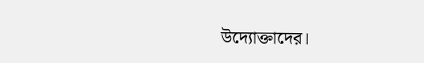উদ্যোক্তাদের।